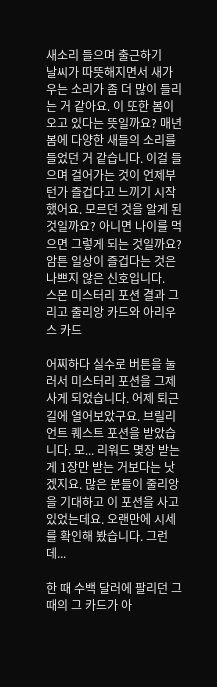새소리 들으며 출근하기
날씨가 따뜻해지면서 새가 우는 소리가 좀 더 많이 들리는 거 같아요. 이 또한 봄이 오고 있다는 뜻일까요? 매년 봄에 다양한 새들의 소리를 들었던 거 같습니다. 이걸 들으며 걸어가는 것이 언제부턴가 즐겁다고 느끼기 시작했어요. 모르던 것을 알게 된 것일까요? 아니면 나이를 먹으면 그렇게 되는 것일까요? 암튼 일상이 즐겁다는 것은 나쁘지 않은 신호입니다.
스몬 미스터리 포션 결과 그리고 줄리앙 카드와 아리우스 카드

어찌하다 실수로 버튼을 눌러서 미스터리 포션을 그제 사게 되었습니다. 어제 퇴근길에 열어보았구요. 브릴리언트 퀘스트 포션을 받았습니다. 모... 리워드 몇장 받는 게 1장만 받는 거보다는 낫겠지요. 많은 분들이 줄리앙을 기대하고 이 포션을 사고 있었는데요. 오랜만에 시세를 확인해 봤습니다. 그런데...

한 때 수백 달러에 팔리던 그 때의 그 카드가 아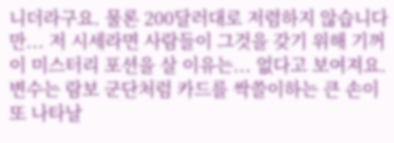니더라구요. 물론 200달러대로 저렴하지 않습니다만... 저 시세라면 사람들이 그것을 갖기 위해 기꺼이 미스터리 포션을 살 이유는... 없다고 보여져요. 변수는 람보 군단처럼 카드를 싹쓸이하는 큰 손이 또 나타날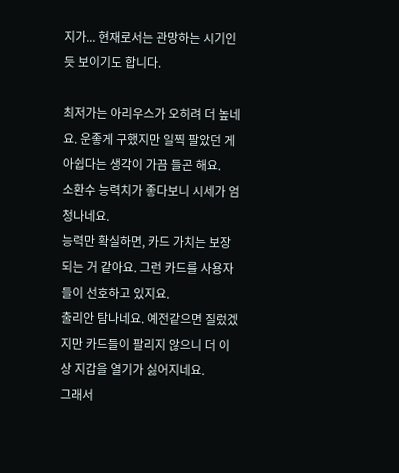지가... 현재로서는 관망하는 시기인 듯 보이기도 합니다.

최저가는 아리우스가 오히려 더 높네요. 운좋게 구했지만 일찍 팔았던 게 아쉽다는 생각이 가끔 들곤 해요.
소환수 능력치가 좋다보니 시세가 엄청나네요.
능력만 확실하면, 카드 가치는 보장되는 거 같아요. 그런 카드를 사용자들이 선호하고 있지요.
출리안 탐나네요. 예전같으면 질렀겠지만 카드들이 팔리지 않으니 더 이상 지갑을 열기가 싫어지네요.
그래서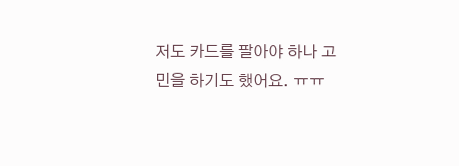저도 카드를 팔아야 하나 고민을 하기도 했어요. ㅠㅠ